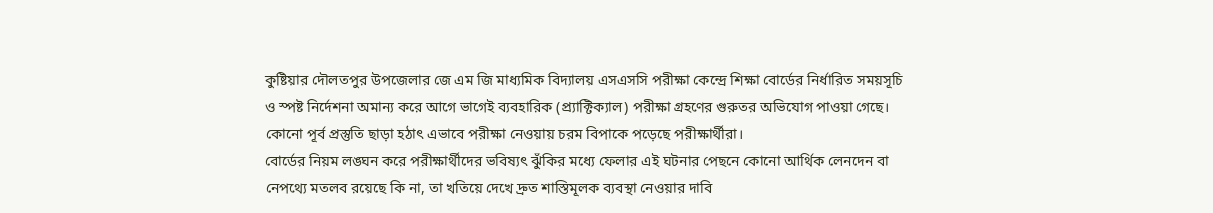কুষ্টিয়ার দৌলতপুর উপজেলার জে এম জি মাধ্যমিক বিদ্যালয় এসএসসি পরীক্ষা কেন্দ্রে শিক্ষা বোর্ডের নির্ধারিত সময়সূচি ও স্পষ্ট নির্দেশনা অমান্য করে আগে ভাগেই ব্যবহারিক (প্র্যাক্টিক্যাল) পরীক্ষা গ্রহণের গুরুতর অভিযোগ পাওয়া গেছে। কোনো পূর্ব প্রস্তুতি ছাড়া হঠাৎ এভাবে পরীক্ষা নেওয়ায় চরম বিপাকে পড়েছে পরীক্ষার্থীরা।
বোর্ডের নিয়ম লঙ্ঘন করে পরীক্ষার্থীদের ভবিষ্যৎ ঝুঁকির মধ্যে ফেলার এই ঘটনার পেছনে কোনো আর্থিক লেনদেন বা নেপথ্যে মতলব রয়েছে কি না, তা খতিয়ে দেখে দ্রুত শাস্তিমূলক ব্যবস্থা নেওয়ার দাবি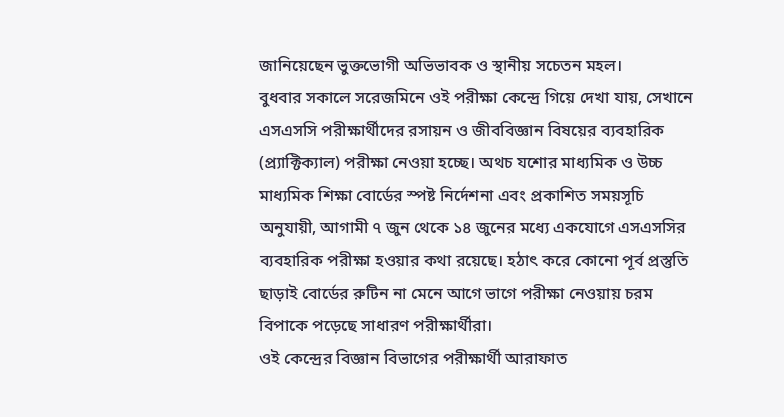জানিয়েছেন ভুক্তভোগী অভিভাবক ও স্থানীয় সচেতন মহল।
বুধবার সকালে সরেজমিনে ওই পরীক্ষা কেন্দ্রে গিয়ে দেখা যায়, সেখানে এসএসসি পরীক্ষার্থীদের রসায়ন ও জীববিজ্ঞান বিষয়ের ব্যবহারিক (প্র্যাক্টিক্যাল) পরীক্ষা নেওয়া হচ্ছে। অথচ যশোর মাধ্যমিক ও উচ্চ মাধ্যমিক শিক্ষা বোর্ডের স্পষ্ট নির্দেশনা এবং প্রকাশিত সময়সূচি অনুযায়ী, আগামী ৭ জুন থেকে ১৪ জুনের মধ্যে একযোগে এসএসসির ব্যবহারিক পরীক্ষা হওয়ার কথা রয়েছে। হঠাৎ করে কোনো পূর্ব প্রস্তুতি ছাড়াই বোর্ডের রুটিন না মেনে আগে ভাগে পরীক্ষা নেওয়ায় চরম বিপাকে পড়েছে সাধারণ পরীক্ষার্থীরা।
ওই কেন্দ্রের বিজ্ঞান বিভাগের পরীক্ষার্থী আরাফাত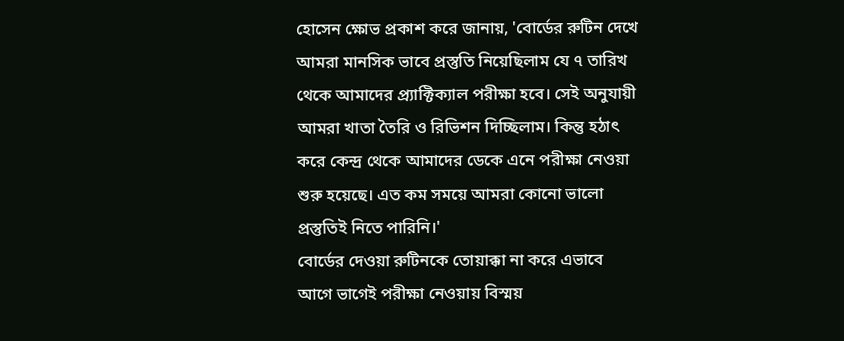হোসেন ক্ষোভ প্রকাশ করে জানায়, 'বোর্ডের রুটিন দেখে আমরা মানসিক ভাবে প্রস্তুতি নিয়েছিলাম যে ৭ তারিখ থেকে আমাদের প্র্যাক্টিক্যাল পরীক্ষা হবে। সেই অনুযায়ী আমরা খাতা তৈরি ও রিভিশন দিচ্ছিলাম। কিন্তু হঠাৎ করে কেন্দ্র থেকে আমাদের ডেকে এনে পরীক্ষা নেওয়া শুরু হয়েছে। এত কম সময়ে আমরা কোনো ভালো প্রস্তুতিই নিতে পারিনি।'
বোর্ডের দেওয়া রুটিনকে তোয়াক্কা না করে এভাবে আগে ভাগেই পরীক্ষা নেওয়ায় বিস্ময়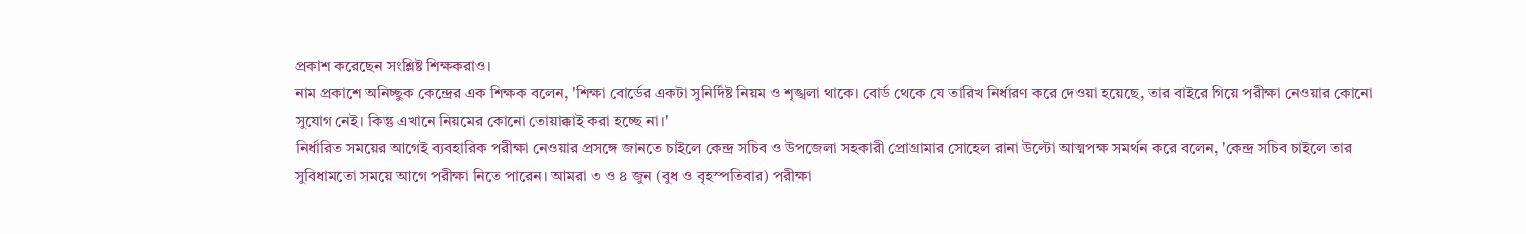প্রকাশ করেছেন সংশ্লিষ্ট শিক্ষকরাও।
নাম প্রকাশে অনিচ্ছুক কেন্দ্রের এক শিক্ষক বলেন, 'শিক্ষা বোর্ডের একটা সুনির্দিষ্ট নিয়ম ও শৃঙ্খলা থাকে। বোর্ড থেকে যে তারিখ নির্ধারণ করে দেওয়া হয়েছে, তার বাইরে গিয়ে পরীক্ষা নেওয়ার কোনো সুযোগ নেই। কিন্তু এখানে নিয়মের কোনো তোয়াক্কাই করা হচ্ছে না।'
নির্ধারিত সময়ের আগেই ব্যবহারিক পরীক্ষা নেওয়ার প্রসঙ্গে জানতে চাইলে কেন্দ্র সচিব ও উপজেলা সহকারী প্রোগ্রামার সোহেল রানা উল্টো আত্মপক্ষ সমর্থন করে বলেন, 'কেন্দ্র সচিব চাইলে তার সুবিধামতো সময়ে আগে পরীক্ষা নিতে পারেন। আমরা ৩ ও ৪ জুন (বুধ ও বৃহস্পতিবার) পরীক্ষা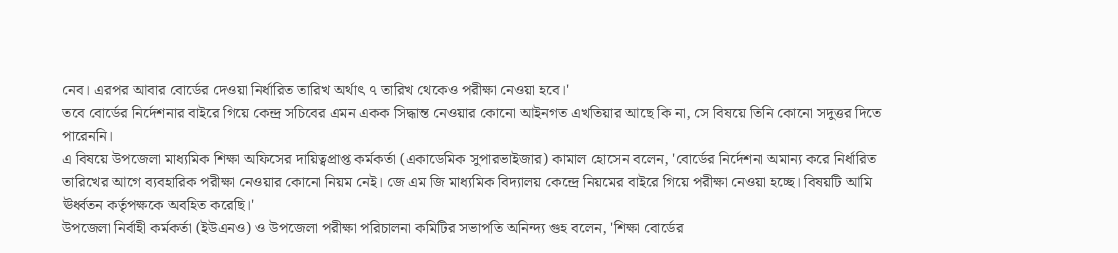নেব। এরপর আবার বোর্ডের দেওয়া নির্ধারিত তারিখ অর্থাৎ ৭ তারিখ থেকেও পরীক্ষা নেওয়া হবে।'
তবে বোর্ডের নির্দেশনার বাইরে গিয়ে কেন্দ্র সচিবের এমন একক সিদ্ধান্ত নেওয়ার কোনো আইনগত এখতিয়ার আছে কি না, সে বিষয়ে তিনি কোনো সদুত্তর দিতে পারেননি।
এ বিষয়ে উপজেলা মাধ্যমিক শিক্ষা অফিসের দায়িত্বপ্রাপ্ত কর্মকর্তা (একাডেমিক সুপারভাইজার) কামাল হোসেন বলেন, 'বোর্ডের নির্দেশনা অমান্য করে নির্ধারিত তারিখের আগে ব্যবহারিক পরীক্ষা নেওয়ার কোনো নিয়ম নেই। জে এম জি মাধ্যমিক বিদ্যালয় কেন্দ্রে নিয়মের বাইরে গিয়ে পরীক্ষা নেওয়া হচ্ছে। বিষয়টি আমি ঊর্ধ্বতন কর্তৃপক্ষকে অবহিত করেছি।'
উপজেলা নির্বাহী কর্মকর্তা (ইউএনও) ও উপজেলা পরীক্ষা পরিচালনা কমিটির সভাপতি অনিন্দ্য গুহ বলেন, 'শিক্ষা বোর্ডের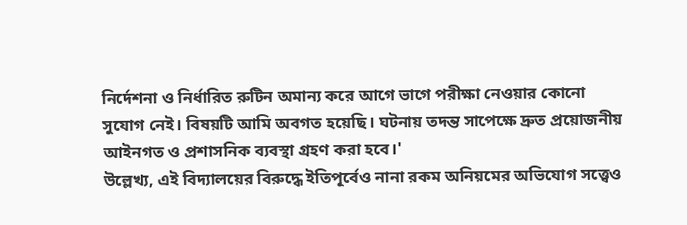নির্দেশনা ও নির্ধারিত রুটিন অমান্য করে আগে ভাগে পরীক্ষা নেওয়ার কোনো সুযোগ নেই। বিষয়টি আমি অবগত হয়েছি। ঘটনায় তদন্ত সাপেক্ষে দ্রুত প্রয়োজনীয় আইনগত ও প্রশাসনিক ব্যবস্থা গ্রহণ করা হবে।'
উল্লেখ্য, এই বিদ্যালয়ের বিরুদ্ধে ইতিপূর্বেও নানা রকম অনিয়মের অভিযোগ সত্ত্বেও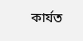কার্যত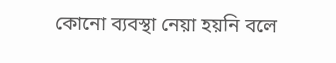কোনো ব্যবস্থা নেয়া হয়নি বলে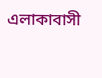এলাকাবাসী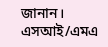জানান।
এসআই/এমএ